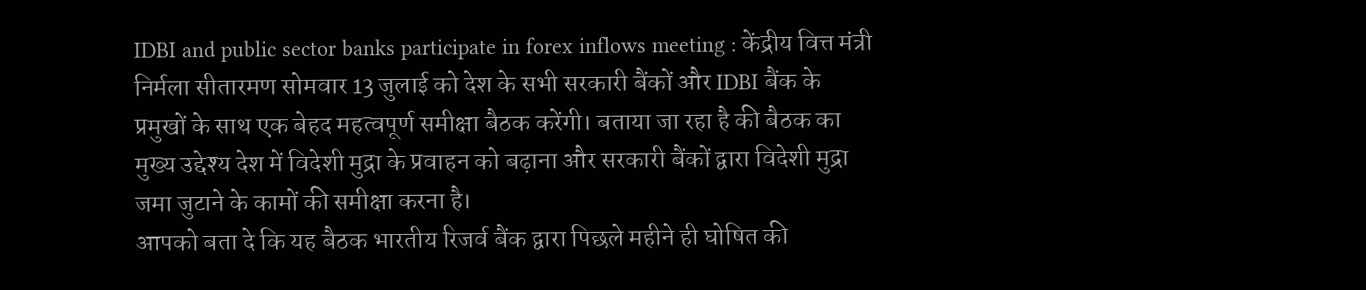IDBI and public sector banks participate in forex inflows meeting : केंद्रीय वित्त मंत्री निर्मला सीतारमण सोमवार 13 जुलाई को देश के सभी सरकारी बैंकों और IDBI बैंक के प्रमुखों के साथ एक बेहद महत्वपूर्ण समीक्षा बैठक करेंगी। बताया जा रहा है की बैठक का मुख्य उद्देश्य देश में विदेशी मुद्रा के प्रवाहन को बढ़ाना और सरकारी बैंकों द्वारा विदेशी मुद्रा जमा जुटाने के कामों की समीक्षा करना है।
आपको बता दे कि यह बैठक भारतीय रिजर्व बैंक द्वारा पिछले महीने ही घोषित की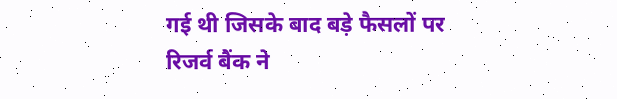गई थी जिसके बाद बड़े फैसलों पर रिजर्व बैंक ने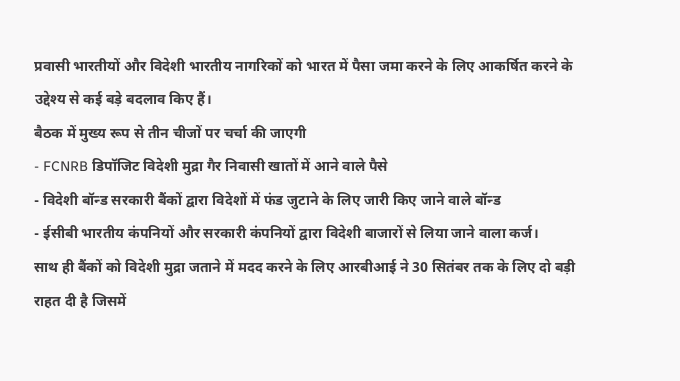प्रवासी भारतीयों और विदेशी भारतीय नागरिकों को भारत में पैसा जमा करने के लिए आकर्षित करने के उद्देश्य से कई बड़े बदलाव किए हैं।
बैठक में मुख्य रूप से तीन चीजों पर चर्चा की जाएगी
- FCNRB डिपॉजिट विदेशी मुद्रा गैर निवासी खातों में आने वाले पैसे
- विदेशी बॉन्ड सरकारी बैंकों द्वारा विदेशों में फंड जुटाने के लिए जारी किए जाने वाले बॉन्ड
- ईसीबी भारतीय कंपनियों और सरकारी कंपनियों द्वारा विदेशी बाजारों से लिया जाने वाला कर्ज।
साथ ही बैंकों को विदेशी मुद्रा जताने में मदद करने के लिए आरबीआई ने 30 सितंबर तक के लिए दो बड़ी राहत दी है जिसमें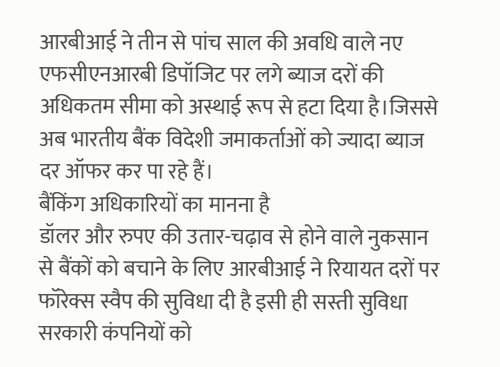आरबीआई ने तीन से पांच साल की अवधि वाले नए एफसीएनआरबी डिपॉजिट पर लगे ब्याज दरों की अधिकतम सीमा को अस्थाई रूप से हटा दिया है।जिससे अब भारतीय बैंक विदेशी जमाकर्ताओं को ज्यादा ब्याज दर ऑफर कर पा रहे हैं।
बैंकिंग अधिकारियों का मानना है
डॉलर और रुपए की उतार-चढ़ाव से होने वाले नुकसान से बैंकों को बचाने के लिए आरबीआई ने रियायत दरों पर फॉरेक्स स्वैप की सुविधा दी है इसी ही सस्ती सुविधा सरकारी कंपनियों को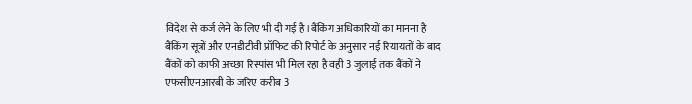विदेश से कर्ज लेने के लिए भी दी गई है।बैंकिंग अधिकारियों का मानना है
बैंकिंग सूत्रों और एनडीटीवी प्रॉफिट की रिपोर्ट के अनुसार नई रियायतों के बाद बैंकों को काफी अच्छा रिस्पांस भी मिल रहा है वही 3 जुलाई तक बैंकों ने एफसीएनआरबी के जरिए करीब 3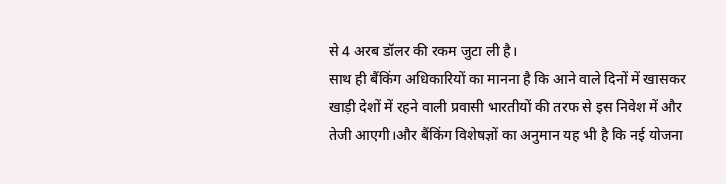से 4 अरब डॉलर की रकम जुटा ली है।
साथ ही बैंकिंग अधिकारियों का मानना है कि आने वाले दिनों में खासकर खाड़ी देशों में रहने वाली प्रवासी भारतीयों की तरफ से इस निवेश में और तेजी आएगी।और बैंकिंग विशेषज्ञों का अनुमान यह भी है कि नई योजना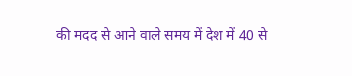की मदद से आने वाले समय में देश में 40 से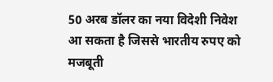50 अरब डॉलर का नया विदेशी निवेश आ सकता है जिससे भारतीय रुपए को मजबूती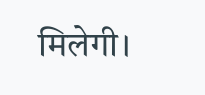मिलेगी।